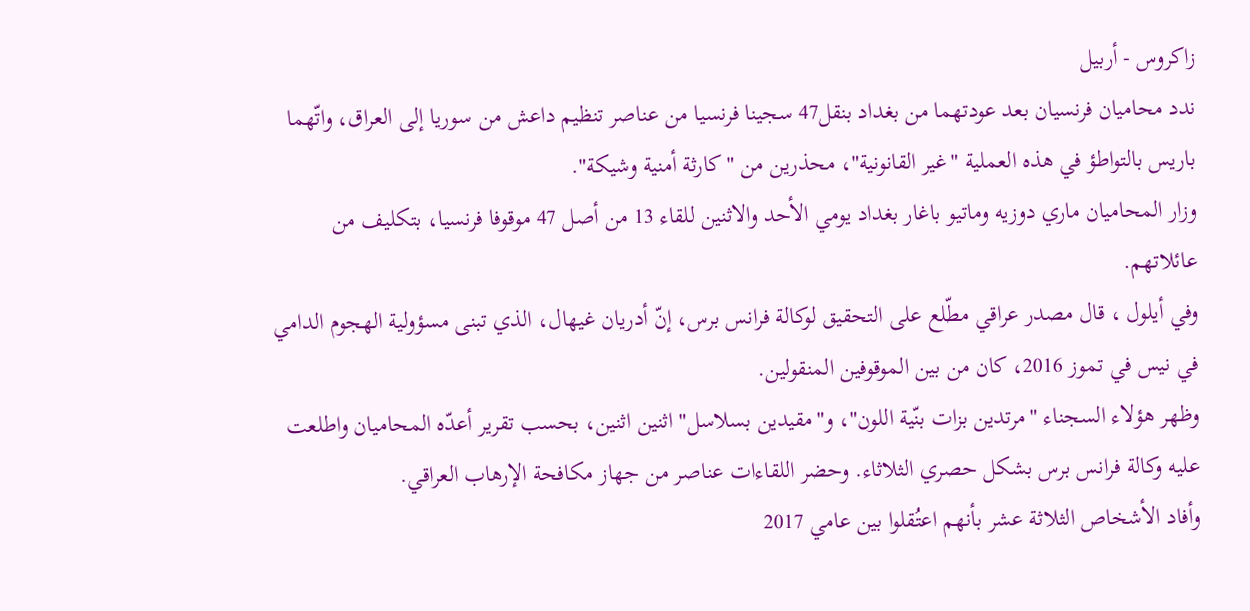زاكروس - أربيل
ندد محاميان فرنسيان بعد عودتهما من بغداد بنقل47 سجينا فرنسيا من عناصر تنظيم داعش من سوريا إلى العراق، واتّهما باريس بالتواطؤ في هذه العملية "غير القانونية"، محذرين من "كارثة أمنية وشيكة".
وزار المحاميان ماري دوزيه وماتيو باغار بغداد يومي الأحد والاثنين للقاء 13 من أصل 47 موقوفا فرنسيا، بتكليف من عائلاتهم.
وفي أيلول ، قال مصدر عراقي مطّلع على التحقيق لوكالة فرانس برس، إنّ أدريان غيهال، الذي تبنى مسؤولية الهجوم الدامي في نيس في تموز 2016، كان من بين الموقوفين المنقولين.
وظهر هؤلاء السجناء "مرتدين بزات بنّية اللون"، و"مقيدين بسلاسل" اثنين اثنين، بحسب تقرير أعدّه المحاميان واطلعت عليه وكالة فرانس برس بشكل حصري الثلاثاء. وحضر اللقاءات عناصر من جهاز مكافحة الإرهاب العراقي.
وأفاد الأشخاص الثلاثة عشر بأنهم اعتُقلوا بين عامي 2017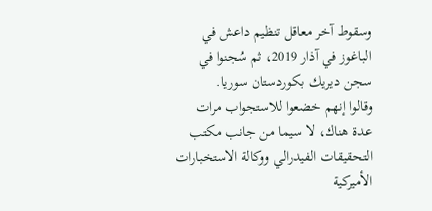وسقوط آخر معاقل تنظيم داعش في الباغوز في آذار 2019، ثم سُجنوا في سجن ديريك بكوردستان سوريا.
وقالوا إنهم خضعوا للاستجواب مرات عدة هناك، لا سيما من جانب مكتب التحقيقات الفيدرالي ووكالة الاستخبارات الأميركية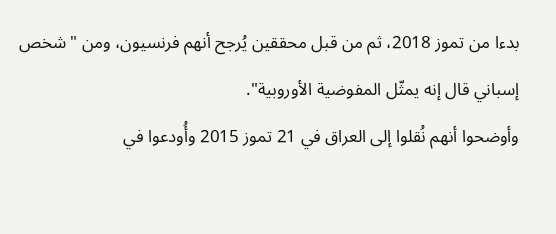بدءا من تموز 2018، ثم من قبل محققين يُرجح أنهم فرنسيون، ومن "شخص إسباني قال إنه يمثّل المفوضية الأوروبية".
وأوضحوا أنهم نُقلوا إلى العراق في 21 تموز 2015 وأُودعوا في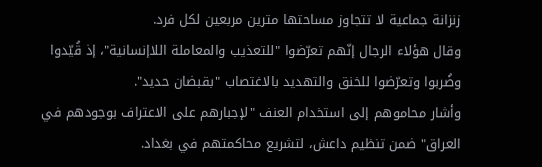زنزانة جماعية لا تتجاوز مساحتها مترين مربعين لكل فرد.
وقال هؤلاء الرجال إنّهم تعرّضوا "للتعذيب والمعاملة اللاإنسانية"، إذ قُيّدوا وضُربوا وتعرّضوا للخنق والتهديد بالاغتصاب "بقبضان حديد".
وأشار محاموهم إلى استخدام العنف "لإجبارهم على الاعتراف بوجودهم في العراق" ضمن تنظيم داعش، لتشريع محاكمتهم في بغداد.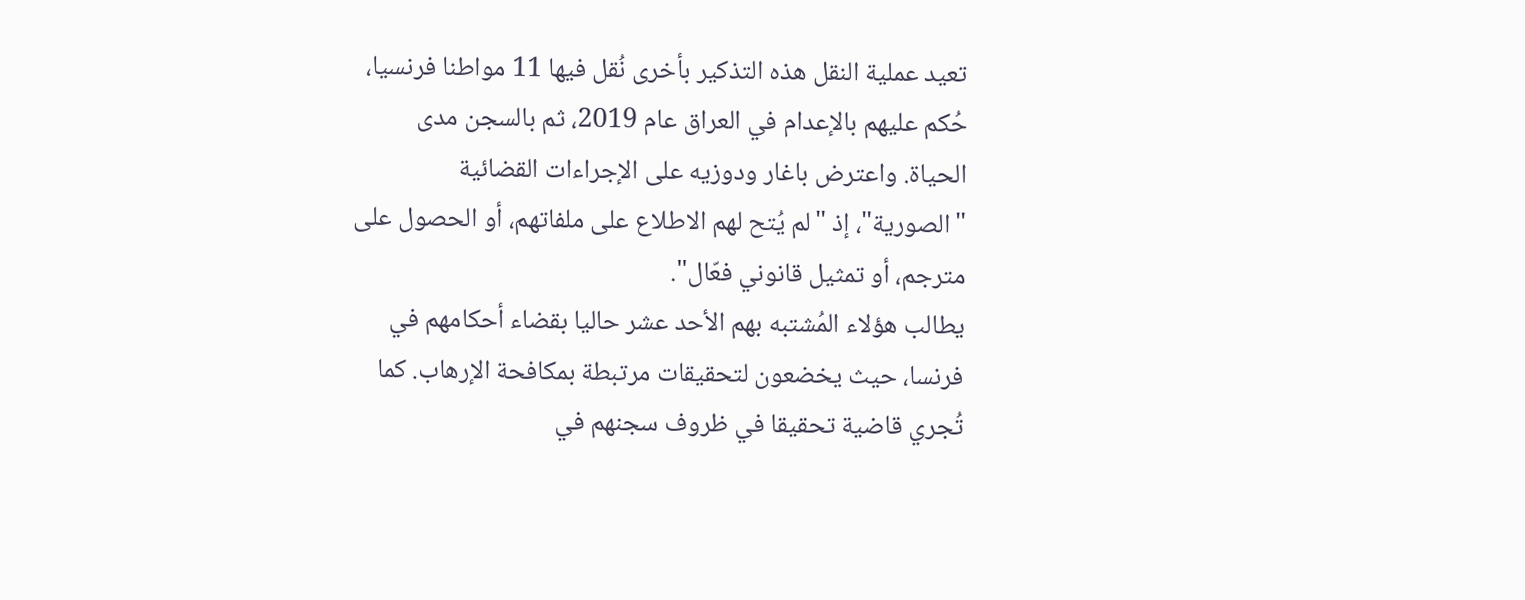تعيد عملية النقل هذه التذكير بأخرى نُقل فيها 11 مواطنا فرنسيا، حُكم عليهم بالإعدام في العراق عام 2019، ثم بالسجن مدى الحياة. واعترض باغار ودوزيه على الإجراءات القضائية "الصورية"، إذ "لم يُتح لهم الاطلاع على ملفاتهم، أو الحصول على مترجم، أو تمثيل قانوني فعّال".
يطالب هؤلاء المُشتبه بهم الأحد عشر حاليا بقضاء أحكامهم في فرنسا، حيث يخضعون لتحقيقات مرتبطة بمكافحة الإرهاب. كما تُجري قاضية تحقيقا في ظروف سجنهم في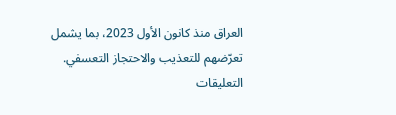العراق منذ كانون الأول 2023، بما يشمل تعرّضهم للتعذيب والاحتجاز التعسفي.
التعليقات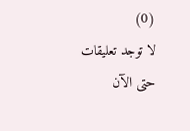(0)
لا توجد تعليقات حتى الآن